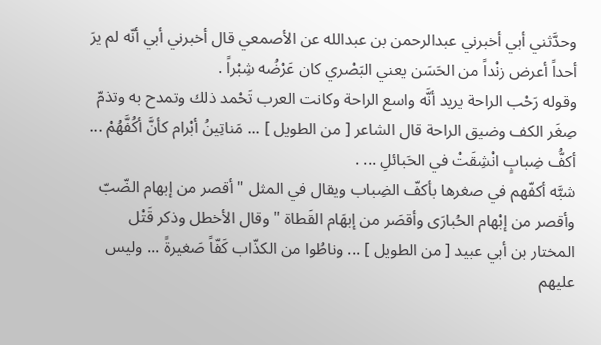وحدَّثني أبي أخبرني عبدالرحمن بن عبدالله عن الأصمعي قال أخبرني أبي أنّه لم يرَ أحداً أعرض زنْداً من الحَسَن يعني البَصْري كان عَرْضُه شِبْراً .
وقوله رَحْب الراحة يريد أنَّه واسع الراحة وكانت العرب تَحْمد ذلك وتمدح به وتذمّ صِغَر الكف وضيق الراحة قال الشاعر [ من الطويل ] ... مَناتِينُ أبْرام كأنَّ أكُفَّهُمْ ... أكفُّ ضِبابٍ انْشِقَتْ في الحَبائلِ ... .
شبَّه أكفّهم في صغرها بأكفّ الضِباب ويقال في المثل " أقصر من إبهام الضّبّ وأقصر من إبْهام الحُبارَى وأقصَر من إبهَام القَطاة " وقال الأخطل وذكر قَتْل المختار بن أبي عبيد [ من الطويل ] ... وناطُوا من الكذّاب كَفّاً صَغيرةً ... وليس عليهم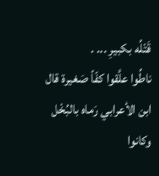قَتْلُه بكبيرِ ... .
ناطُوا علَّقوا كفّاً صَغيرة قال ابن الأعرابي رَماه بالبُخْل وكانوا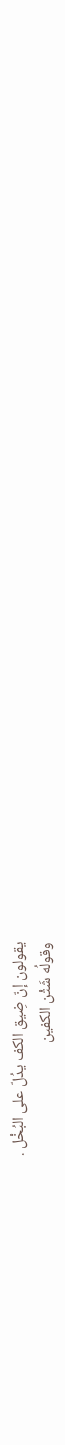يقولون إنّ ضِيق الكف يدُلّ على البُخْل .
وقولُه شَثْن الكفين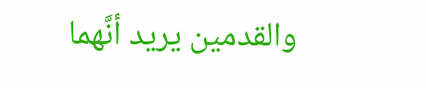والقدمين يريد أنَّهما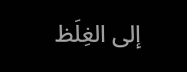إلى الغِلَظ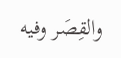والقِصَر وفيه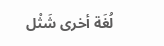لُغَة أخرى شَثْل